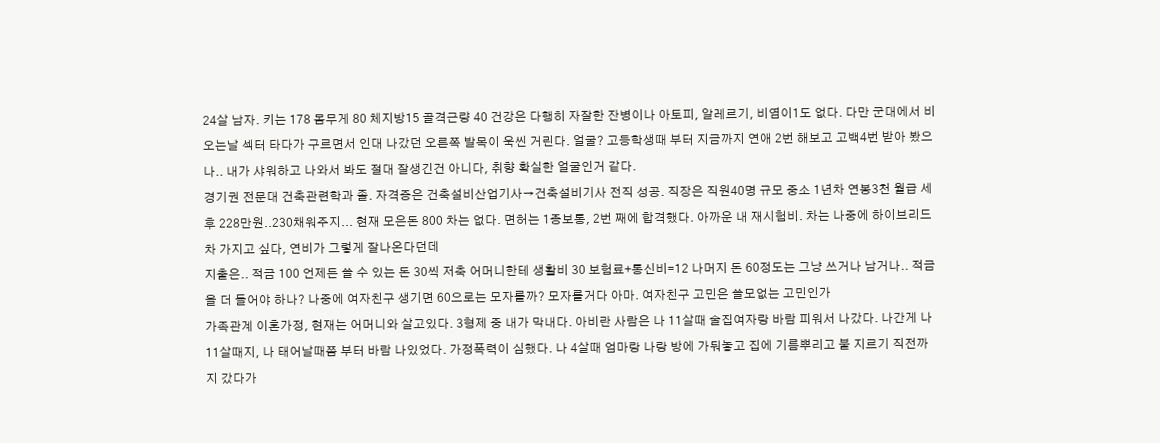24살 남자. 키는 178 몸무게 80 체지방15 골격근량 40 건강은 다행히 자잘한 잔병이나 아토피, 알레르기, 비염이1도 없다. 다만 군대에서 비오는날 섹터 타다가 구르면서 인대 나갔던 오른쪽 발목이 욱씬 거린다. 얼굴? 고등학생때 부터 지금까지 연애 2번 해보고 고백4번 받아 봤으나.. 내가 샤워하고 나와서 봐도 절대 잘생긴건 아니다, 취향 확실한 얼굴인거 같다.
경기권 전문대 건축관련학과 졸. 자격증은 건축설비산업기사→건축설비기사 전직 성공. 직장은 직원40명 규모 중소 1년차 연봉3천 월급 세후 228만원..230채워주지... 현재 모은돈 800 차는 없다. 면허는 1종보통, 2번 째에 합격했다. 아까운 내 재시험비. 차는 나중에 하이브리드 차 가지고 싶다, 연비가 그렇게 잘나온다던데
지출은.. 적금 100 언제든 쓸 수 있는 돈 30씩 저축 어머니한테 생활비 30 보험료+통신비=12 나머지 돈 60정도는 그냥 쓰거나 남거나.. 적금을 더 들어야 하나? 나중에 여자친구 생기면 60으로는 모자를까? 모자를거다 아마. 여자친구 고민은 쓸모없는 고민인가
가족관계 이혼가정, 현재는 어머니와 살고있다. 3형제 중 내가 막내다. 아비란 사람은 나 11살때 술집여자랑 바람 피워서 나갔다. 나간게 나 11살때지, 나 태어날때쯤 부터 바람 나있었다. 가정폭력이 심했다. 나 4살때 엄마랑 나랑 방에 가둬놓고 집에 기름뿌리고 불 지르기 직전까지 갔다가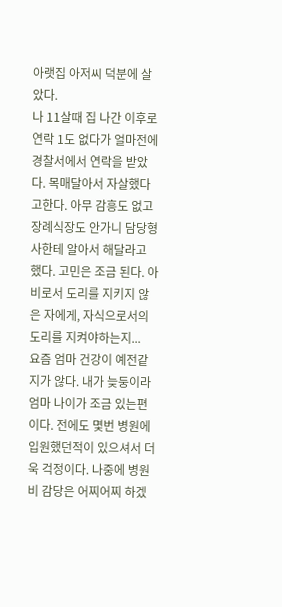아랫집 아저씨 덕분에 살았다.
나 11살때 집 나간 이후로 연락 1도 없다가 얼마전에 경찰서에서 연락을 받았다. 목매달아서 자살했다고한다. 아무 감흥도 없고 장례식장도 안가니 담당형사한테 알아서 해달라고 했다. 고민은 조금 된다. 아비로서 도리를 지키지 않은 자에게, 자식으로서의 도리를 지켜야하는지...
요즘 엄마 건강이 예전같지가 않다. 내가 늦둥이라 엄마 나이가 조금 있는편이다. 전에도 몇번 병원에 입원했던적이 있으셔서 더욱 걱정이다. 나중에 병원비 감당은 어찌어찌 하겠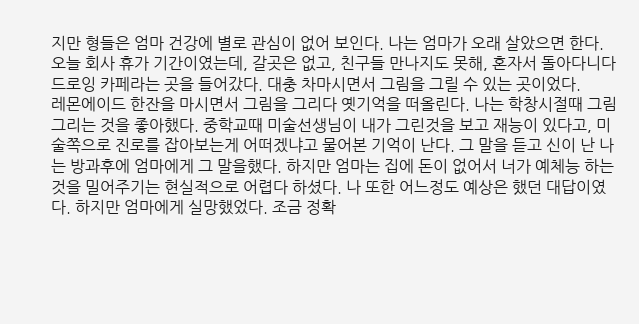지만 형들은 엄마 건강에 별로 관심이 없어 보인다. 나는 엄마가 오래 살았으면 한다.
오늘 회사 휴가 기간이였는데, 갈곳은 없고, 친구들 만나지도 못해, 혼자서 돌아다니다 드로잉 카페라는 곳을 들어갔다. 대충 차마시면서 그림을 그릴 수 있는 곳이었다.
레몬에이드 한잔을 마시면서 그림을 그리다 옛기억을 떠올린다. 나는 학창시절때 그림 그리는 것을 좋아했다. 중학교때 미술선생님이 내가 그린것을 보고 재능이 있다고, 미술쪽으로 진로를 잡아보는게 어떠겠냐고 물어본 기억이 난다. 그 말을 듣고 신이 난 나는 방과후에 엄마에게 그 말을했다. 하지만 엄마는 집에 돈이 없어서 너가 예체능 하는 것을 밀어주기는 현실적으로 어렵다 하셨다. 나 또한 어느정도 예상은 했던 대답이였다. 하지만 엄마에게 실망했었다. 조금 정확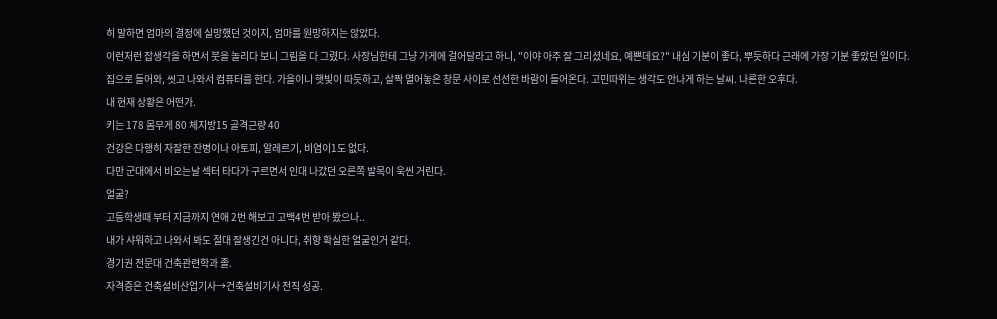히 말하면 엄마의 결정에 실망했던 것이지, 엄마를 원망하지는 않았다.
이런저런 잡생각을 하면서 붓을 놀리다 보니 그림을 다 그렸다. 사장님한테 그냥 가게에 걸어달라고 하니, "이야 아주 잘 그리셨네요, 예쁜데요?" 내심 기분이 좋다, 뿌듯하다 근래에 가장 기분 좋았던 일이다.
집으로 들어와, 씻고 나와서 컴퓨터를 한다. 가을이니 햇빛이 따듯하고, 살짝 열어놓은 창문 사이로 선선한 바람이 들어온다. 고민따위는 생각도 안나게 하는 날씨. 나른한 오후다.
내 현재 상황은 어떤가.
키는 178 몸무게 80 체지방15 골격근량 40
건강은 다행히 자잘한 잔병이나 아토피, 알레르기, 비염이1도 없다.
다만 군대에서 비오는날 섹터 타다가 구르면서 인대 나갔던 오른쪽 발목이 욱씬 거린다.
얼굴?
고등학생때 부터 지금까지 연애 2번 해보고 고백4번 받아 봤으나..
내가 샤워하고 나와서 봐도 절대 잘생긴건 아니다, 취향 확실한 얼굴인거 같다.
경기권 전문대 건축관련학과 졸.
자격증은 건축설비산업기사→건축설비기사 전직 성공.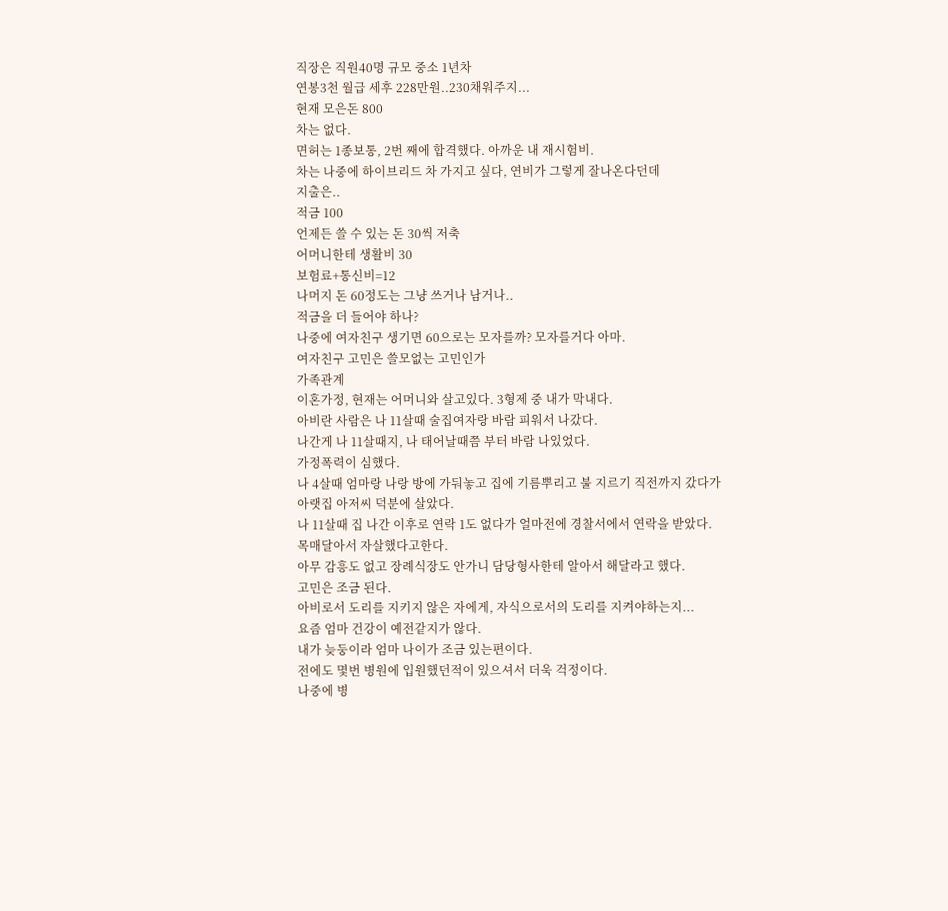직장은 직원40명 규모 중소 1년차
연봉3천 월급 세후 228만원..230채워주지...
현재 모은돈 800
차는 없다.
면허는 1종보통, 2번 째에 합격했다. 아까운 내 재시험비.
차는 나중에 하이브리드 차 가지고 싶다, 연비가 그렇게 잘나온다던데
지출은..
적금 100
언제든 쓸 수 있는 돈 30씩 저축
어머니한테 생활비 30
보험료+통신비=12
나머지 돈 60정도는 그냥 쓰거나 남거나..
적금을 더 들어야 하나?
나중에 여자친구 생기면 60으로는 모자를까? 모자를거다 아마.
여자친구 고민은 쓸모없는 고민인가
가족관계
이혼가정, 현재는 어머니와 살고있다. 3형제 중 내가 막내다.
아비란 사람은 나 11살때 술집여자랑 바람 피워서 나갔다.
나간게 나 11살때지, 나 태어날때쯤 부터 바람 나있었다.
가정폭력이 심했다.
나 4살때 엄마랑 나랑 방에 가둬놓고 집에 기름뿌리고 불 지르기 직전까지 갔다가
아랫집 아저씨 덕분에 살았다.
나 11살때 집 나간 이후로 연락 1도 없다가 얼마전에 경찰서에서 연락을 받았다.
목매달아서 자살했다고한다.
아무 감흥도 없고 장례식장도 안가니 담당형사한테 알아서 해달라고 했다.
고민은 조금 된다.
아비로서 도리를 지키지 않은 자에게, 자식으로서의 도리를 지켜야하는지...
요즘 엄마 건강이 예전같지가 않다.
내가 늦둥이라 엄마 나이가 조금 있는편이다.
전에도 몇번 병원에 입원했던적이 있으셔서 더욱 걱정이다.
나중에 병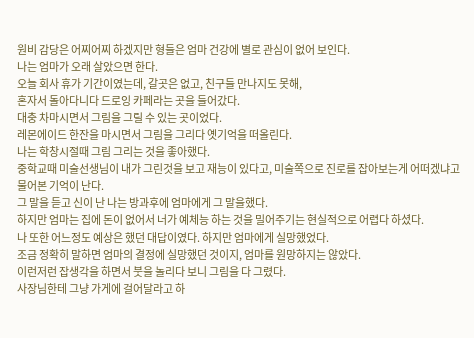원비 감당은 어찌어찌 하겠지만 형들은 엄마 건강에 별로 관심이 없어 보인다.
나는 엄마가 오래 살았으면 한다.
오늘 회사 휴가 기간이였는데, 갈곳은 없고, 친구들 만나지도 못해,
혼자서 돌아다니다 드로잉 카페라는 곳을 들어갔다.
대충 차마시면서 그림을 그릴 수 있는 곳이었다.
레몬에이드 한잔을 마시면서 그림을 그리다 옛기억을 떠올린다.
나는 학창시절때 그림 그리는 것을 좋아했다.
중학교때 미술선생님이 내가 그린것을 보고 재능이 있다고, 미술쪽으로 진로를 잡아보는게 어떠겠냐고 물어본 기억이 난다.
그 말을 듣고 신이 난 나는 방과후에 엄마에게 그 말을했다.
하지만 엄마는 집에 돈이 없어서 너가 예체능 하는 것을 밀어주기는 현실적으로 어렵다 하셨다.
나 또한 어느정도 예상은 했던 대답이였다. 하지만 엄마에게 실망했었다.
조금 정확히 말하면 엄마의 결정에 실망했던 것이지, 엄마를 원망하지는 않았다.
이런저런 잡생각을 하면서 붓을 놀리다 보니 그림을 다 그렸다.
사장님한테 그냥 가게에 걸어달라고 하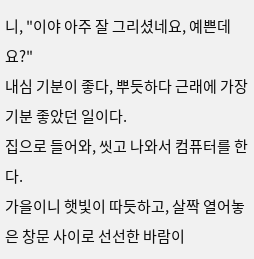니, "이야 아주 잘 그리셨네요, 예쁜데요?"
내심 기분이 좋다, 뿌듯하다 근래에 가장 기분 좋았던 일이다.
집으로 들어와, 씻고 나와서 컴퓨터를 한다.
가을이니 햇빛이 따듯하고, 살짝 열어놓은 창문 사이로 선선한 바람이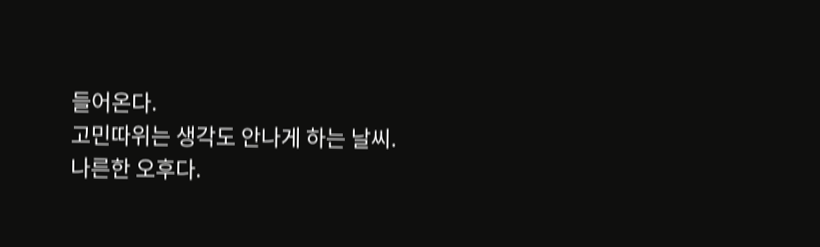들어온다.
고민따위는 생각도 안나게 하는 날씨.
나른한 오후다.